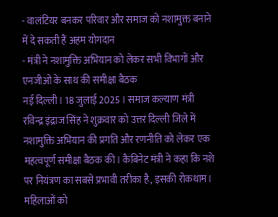- वालंटियर बनकर परिवार और समाज को नशामुक्त बनाने में दे सकती हैं अहम योगदान
- मंत्री ने नशामुक्ति अभियान को लेकर सभी विभागों और एनजीओ के साथ की समीक्षा बैठक
नई दिल्ली। 18 जुलाई 2025 । समाज कल्याण मंत्री रविन्द्र इंद्राज सिंह ने शुक्रवार को उत्तर दिल्ली जिले में नशामुक्ति अभियान की प्रगति और रणनीति को लेकर एक महत्वपूर्ण समीक्षा बैठक की। कैबिनेट मंत्री ने कहा कि नशे पर नियंत्रण का सबसे प्रभावी तरीका है, इसकी रोकथाम। महिलाओं को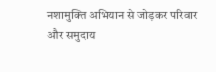नशामुक्ति अभियान से जोड़कर परिवार और समुदाय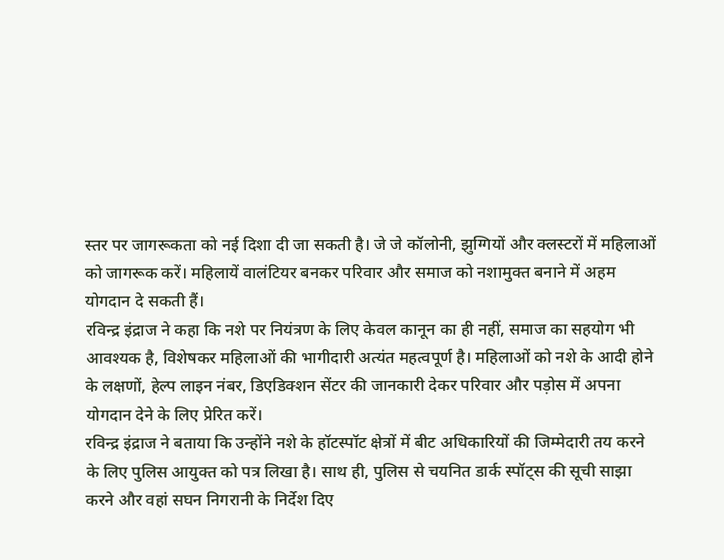स्तर पर जागरूकता को नई दिशा दी जा सकती है। जे जे कॉलोनी, झुग्गियों और क्लस्टरों में महिलाओं को जागरूक करें। महिलायें वालंटियर बनकर परिवार और समाज को नशामुक्त बनाने में अहम योगदान दे सकती हैं।
रविन्द्र इंद्राज ने कहा कि नशे पर नियंत्रण के लिए केवल कानून का ही नहीं, समाज का सहयोग भी आवश्यक है, विशेषकर महिलाओं की भागीदारी अत्यंत महत्वपूर्ण है। महिलाओं को नशे के आदी होने के लक्षणों, हेल्प लाइन नंबर, डिएडिक्शन सेंटर की जानकारी देकर परिवार और पड़ोस में अपना योगदान देने के लिए प्रेरित करें।
रविन्द्र इंद्राज ने बताया कि उन्होंने नशे के हॉटस्पॉट क्षेत्रों में बीट अधिकारियों की जिम्मेदारी तय करने के लिए पुलिस आयुक्त को पत्र लिखा है। साथ ही, पुलिस से चयनित डार्क स्पॉट्स की सूची साझा करने और वहां सघन निगरानी के निर्देश दिए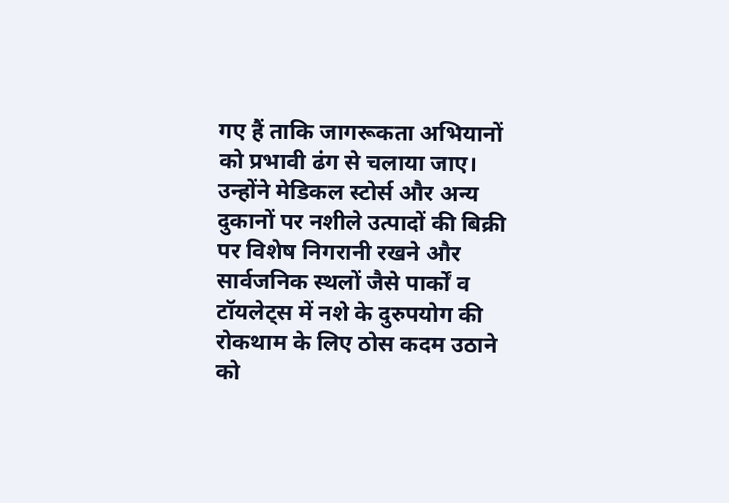गए हैं ताकि जागरूकता अभियानों को प्रभावी ढंग से चलाया जाए।
उन्होंने मेडिकल स्टोर्स और अन्य दुकानों पर नशीले उत्पादों की बिक्री पर विशेष निगरानी रखने और सार्वजनिक स्थलों जैसे पार्कों व टॉयलेट्स में नशे के दुरुपयोग की रोकथाम के लिए ठोस कदम उठाने को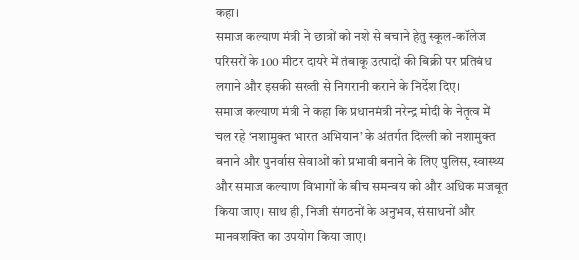कहा।
समाज कल्याण मंत्री ने छात्रों को नशे से बचाने हेतु स्कूल-कॉलेज परिसरों के 100 मीटर दायरे में तंबाकू उत्पादों की बिक्री पर प्रतिबंध लगाने और इसकी सख्ती से निगरानी कराने के निर्देश दिए।
समाज कल्याण मंत्री ने कहा कि प्रधानमंत्री नरेन्द्र मोदी के नेतृत्व में चल रहे ‘नशामुक्त भारत अभियान’ के अंतर्गत दिल्ली को नशामुक्त बनाने और पुनर्वास सेवाओं को प्रभावी बनाने के लिए पुलिस, स्वास्थ्य और समाज कल्याण विभागों के बीच समन्वय को और अधिक मजबूत किया जाए। साथ ही, निजी संगठनों के अनुभव, संसाधनों और मानवशक्ति का उपयोग किया जाए।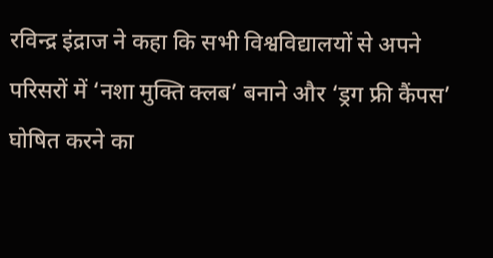रविन्द्र इंद्राज ने कहा कि सभी विश्वविद्यालयों से अपने परिसरों में ‘नशा मुक्ति क्लब’ बनाने और ‘ड्रग फ्री कैंपस’ घोषित करने का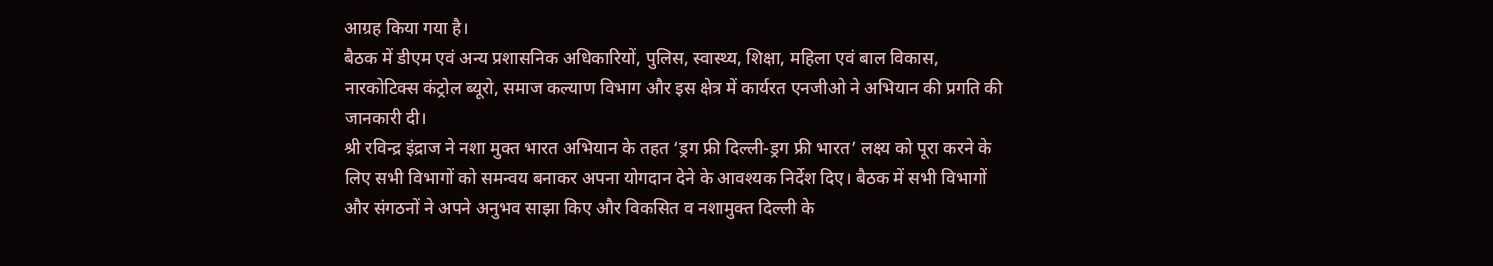आग्रह किया गया है।
बैठक में डीएम एवं अन्य प्रशासनिक अधिकारियों, पुलिस, स्वास्थ्य, शिक्षा, महिला एवं बाल विकास, नारकोटिक्स कंट्रोल ब्यूरो, समाज कल्याण विभाग और इस क्षेत्र में कार्यरत एनजीओ ने अभियान की प्रगति की जानकारी दी।
श्री रविन्द्र इंद्राज ने नशा मुक्त भारत अभियान के तहत ‘ड्रग फ्री दिल्ली-ड्रग फ्री भारत’ लक्ष्य को पूरा करने के लिए सभी विभागों को समन्वय बनाकर अपना योगदान देने के आवश्यक निर्देश दिए। बैठक में सभी विभागों और संगठनों ने अपने अनुभव साझा किए और विकसित व नशामुक्त दिल्ली के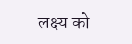लक्ष्य को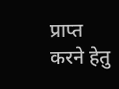प्राप्त करने हेतु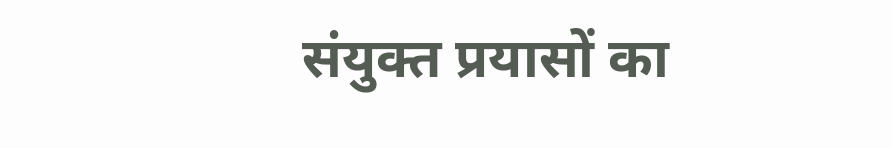संयुक्त प्रयासों का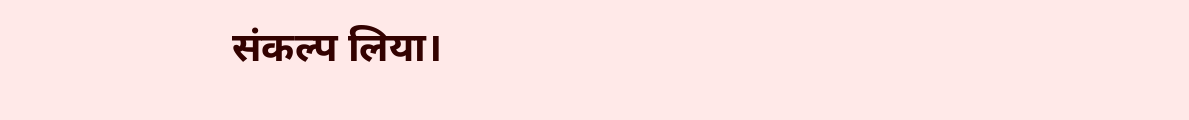संकल्प लिया।